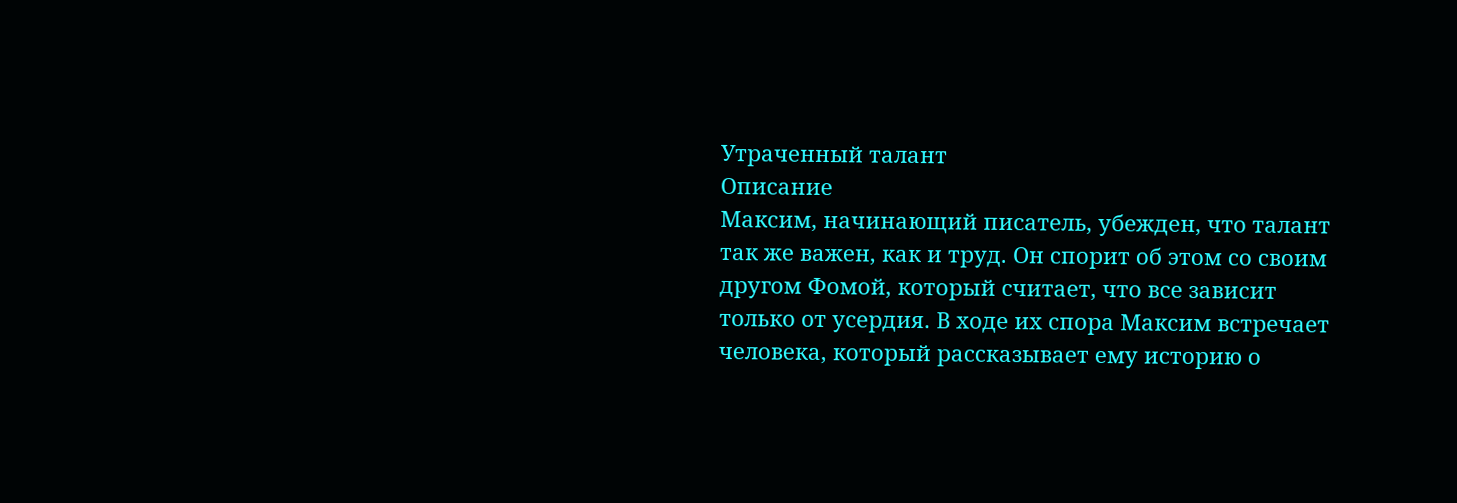Утраченный талант
Описание
Максим, начинающий писатель, убежден, что талант так же важен, как и труд. Он спорит об этом со своим другом Фомой, который считает, что все зависит только от усердия. В ходе их спора Максим встречает человека, который рассказывает ему историю о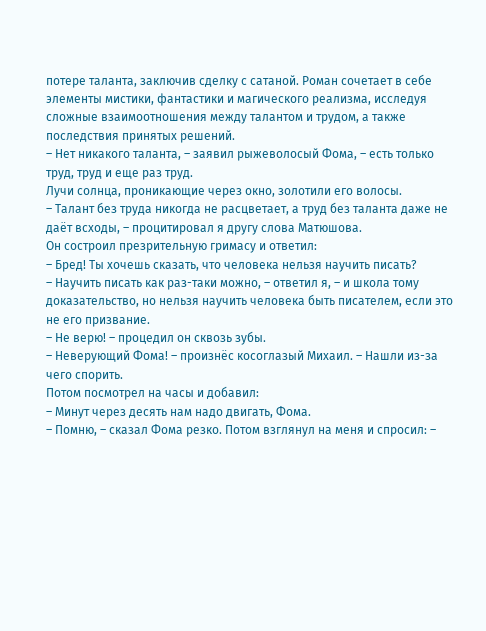потере таланта, заключив сделку с сатаной. Роман сочетает в себе элементы мистики, фантастики и магического реализма, исследуя сложные взаимоотношения между талантом и трудом, а также последствия принятых решений.
– Нет никакого таланта, – заявил рыжеволосый Фома, – есть только труд, труд и еще раз труд.
Лучи солнца, проникающие через окно, золотили его волосы.
– Талант без труда никогда не расцветает, а труд без таланта даже не даёт всходы, – процитировал я другу слова Матюшова.
Он состроил презрительную гримасу и ответил:
– Бред! Ты хочешь сказать, что человека нельзя научить писать?
– Научить писать как раз-таки можно, – ответил я, – и школа тому доказательство, но нельзя научить человека быть писателем, если это не его призвание.
– Не верю! – процедил он сквозь зубы.
– Неверующий Фома! – произнёс косоглазый Михаил. – Нашли из-за чего спорить.
Потом посмотрел на часы и добавил:
– Минут через десять нам надо двигать, Фома.
– Помню, – сказал Фома резко. Потом взглянул на меня и спросил: –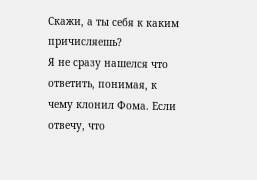Скажи, а ты себя к каким причисляешь?
Я не сразу нашелся что ответить, понимая, к чему клонил Фома. Если отвечу, что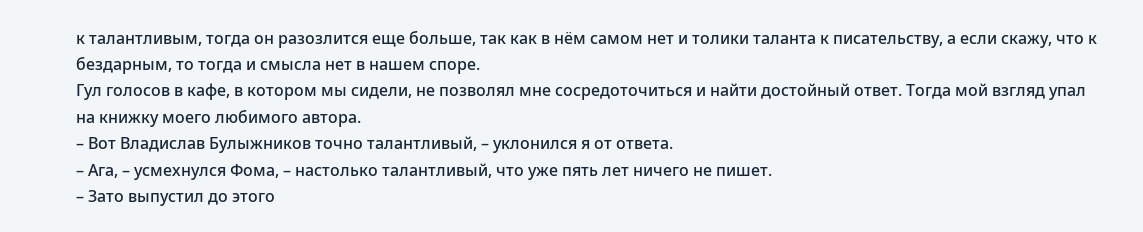к талантливым, тогда он разозлится еще больше, так как в нём самом нет и толики таланта к писательству, а если скажу, что к бездарным, то тогда и смысла нет в нашем споре.
Гул голосов в кафе, в котором мы сидели, не позволял мне сосредоточиться и найти достойный ответ. Тогда мой взгляд упал на книжку моего любимого автора.
– Вот Владислав Булыжников точно талантливый, – уклонился я от ответа.
– Ага, – усмехнулся Фома, – настолько талантливый, что уже пять лет ничего не пишет.
– Зато выпустил до этого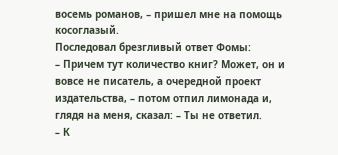восемь романов, – пришел мне на помощь косоглазый.
Последовал брезгливый ответ Фомы:
– Причем тут количество книг? Может, он и вовсе не писатель, а очередной проект издательства, – потом отпил лимонада и, глядя на меня, сказал: – Ты не ответил.
– К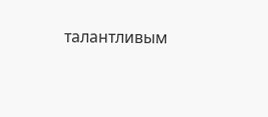талантливым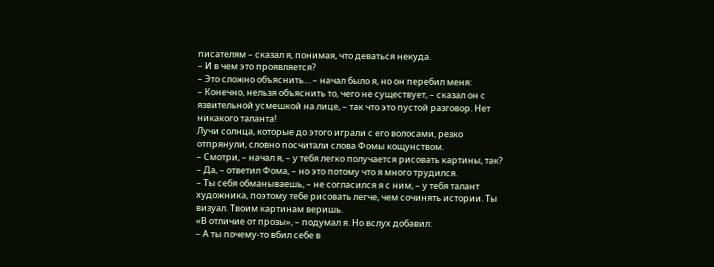писателям – сказал я, понимая, что деваться некуда.
– И в чем это проявляется?
– Это сложно объяснить… – начал было я, но он перебил меня:
– Конечно, нельзя объяснить то, чего не существует, – сказал он с язвительной усмешкой на лице, – так что это пустой разговор. Нет никакого таланта!
Лучи солнца, которые до этого играли с его волосами, резко отпрянули, словно посчитали слова Фомы кощунством.
– Смотри, – начал я, – у тебя легко получается рисовать картины, так?
– Да, – ответил Фома, – но это потому что я много трудился.
– Ты себя обманываешь, – не согласился я с ним, – у тебя талант художника, поэтому тебе рисовать легче, чем сочинять истории. Ты визуал. Твоим картинам веришь.
«В отличие от прозы», – подумал я. Но вслух добавил:
– А ты почему-то вбил себе в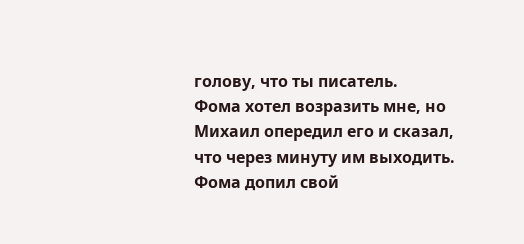голову, что ты писатель.
Фома хотел возразить мне, но Михаил опередил его и сказал, что через минуту им выходить. Фома допил свой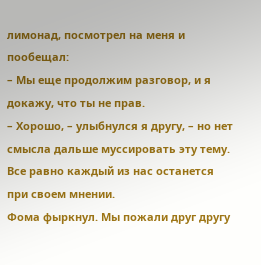лимонад, посмотрел на меня и пообещал:
– Мы еще продолжим разговор, и я докажу, что ты не прав.
– Хорошо, – улыбнулся я другу, – но нет смысла дальше муссировать эту тему. Все равно каждый из нас останется при своем мнении.
Фома фыркнул. Мы пожали друг другу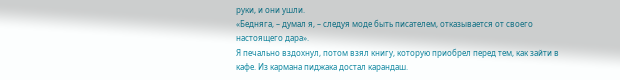руки, и они ушли.
«Бедняга, – думал я, – следуя моде быть писателем, отказывается от своего настоящего дара».
Я печально вздохнул, потом взял книгу, которую приобрел перед тем, как зайти в кафе. Из кармана пиджака достал карандаш.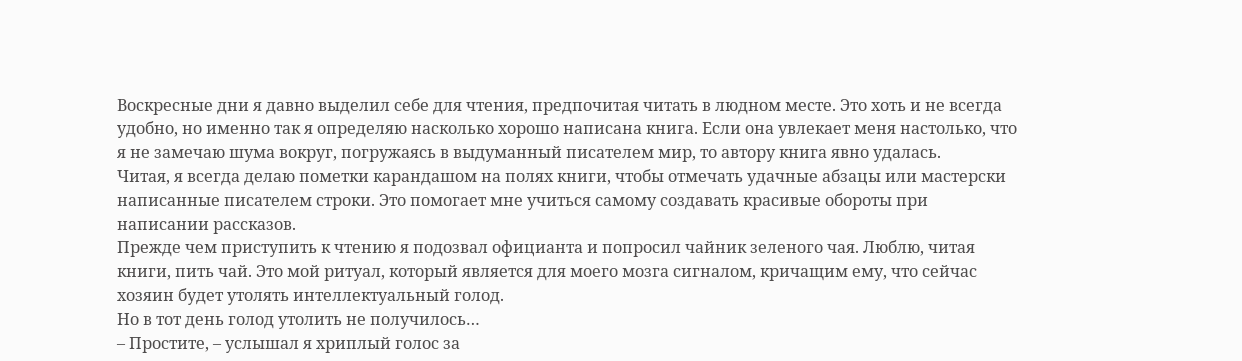Воскресные дни я давно выделил себе для чтения, предпочитая читать в людном месте. Это хоть и не всегда удобно, но именно так я определяю насколько хорошо написана книга. Если она увлекает меня настолько, что я не замечаю шума вокруг, погружаясь в выдуманный писателем мир, то автору книга явно удалась.
Читая, я всегда делаю пометки карандашом на полях книги, чтобы отмечать удачные абзацы или мастерски написанные писателем строки. Это помогает мне учиться самому создавать красивые обороты при написании рассказов.
Прежде чем приступить к чтению я подозвал официанта и попросил чайник зеленого чая. Люблю, читая книги, пить чай. Это мой ритуал, который является для моего мозга сигналом, кричащим ему, что сейчас хозяин будет утолять интеллектуальный голод.
Но в тот день голод утолить не получилось…
– Простите, – услышал я хриплый голос за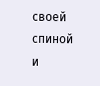своей спиной и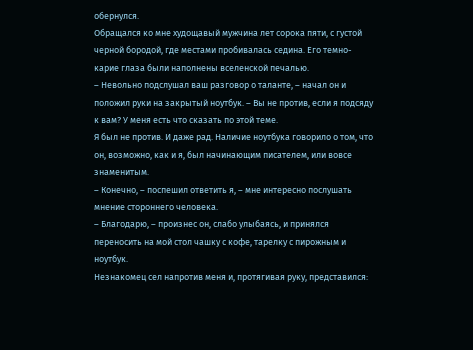обернулся.
Обращался ко мне худощавый мужчина лет сорока пяти, с густой черной бородой, где местами пробивалась седина. Его темно-карие глаза были наполнены вселенской печалью.
– Невольно подслушал ваш разговор о таланте, – начал он и положил руки на закрытый ноутбук. – Вы не против, если я подсяду к вам? У меня есть что сказать по этой теме.
Я был не против. И даже рад. Наличие ноутбука говорило о том, что он, возможно, как и я, был начинающим писателем, или вовсе знаменитым.
– Конечно, – поспешил ответить я, – мне интересно послушать мнение стороннего человека.
– Благодарю, – произнес он, слабо улыбаясь, и принялся переносить на мой стол чашку с кофе, тарелку с пирожным и ноутбук.
Незнакомец сел напротив меня и, протягивая руку, представился: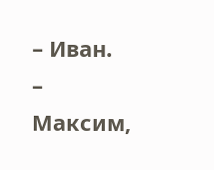– Иван.
– Максим,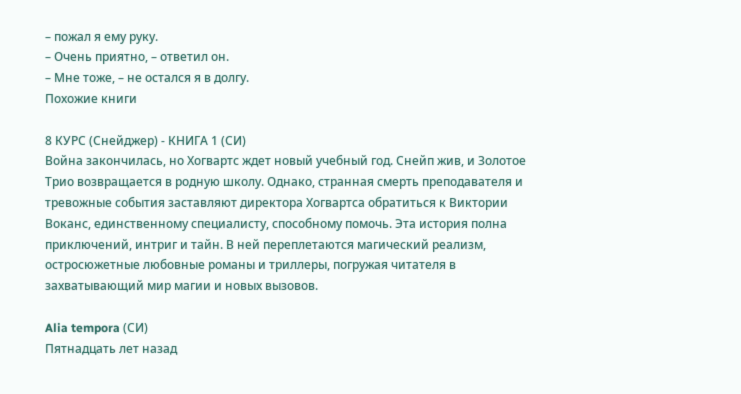– пожал я ему руку.
– Очень приятно, – ответил он.
– Мне тоже, – не остался я в долгу.
Похожие книги

8 КУРС (Снейджер) - КНИГА 1 (СИ)
Война закончилась, но Хогвартс ждет новый учебный год. Снейп жив, и Золотое Трио возвращается в родную школу. Однако, странная смерть преподавателя и тревожные события заставляют директора Хогвартса обратиться к Виктории Воканс, единственному специалисту, способному помочь. Эта история полна приключений, интриг и тайн. В ней переплетаются магический реализм, остросюжетные любовные романы и триллеры, погружая читателя в захватывающий мир магии и новых вызовов.

Alia tempora (СИ)
Пятнадцать лет назад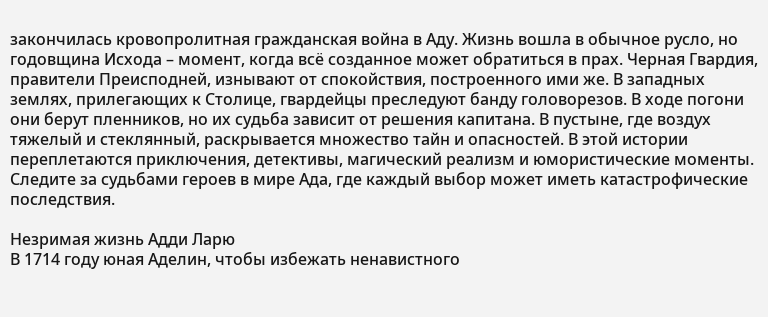закончилась кровопролитная гражданская война в Аду. Жизнь вошла в обычное русло, но годовщина Исхода – момент, когда всё созданное может обратиться в прах. Черная Гвардия, правители Преисподней, изнывают от спокойствия, построенного ими же. В западных землях, прилегающих к Столице, гвардейцы преследуют банду головорезов. В ходе погони они берут пленников, но их судьба зависит от решения капитана. В пустыне, где воздух тяжелый и стеклянный, раскрывается множество тайн и опасностей. В этой истории переплетаются приключения, детективы, магический реализм и юмористические моменты. Следите за судьбами героев в мире Ада, где каждый выбор может иметь катастрофические последствия.

Незримая жизнь Адди Ларю
В 1714 году юная Аделин, чтобы избежать ненавистного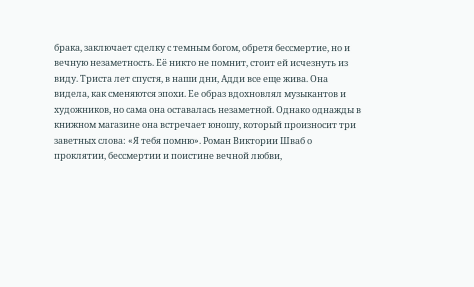брака, заключает сделку с темным богом, обретя бессмертие, но и вечную незаметность. Её никто не помнит, стоит ей исчезнуть из виду. Триста лет спустя, в наши дни, Адди все еще жива. Она видела, как сменяются эпохи. Ее образ вдохновлял музыкантов и художников, но сама она оставалась незаметной. Однако однажды в книжном магазине она встречает юношу, который произносит три заветных слова: «Я тебя помню». Роман Виктории Шваб о проклятии, бессмертии и поистине вечной любви,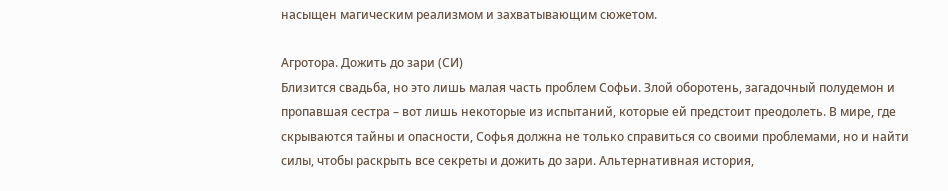насыщен магическим реализмом и захватывающим сюжетом.

Агротора. Дожить до зари (СИ)
Близится свадьба, но это лишь малая часть проблем Софьи. Злой оборотень, загадочный полудемон и пропавшая сестра – вот лишь некоторые из испытаний, которые ей предстоит преодолеть. В мире, где скрываются тайны и опасности, Софья должна не только справиться со своими проблемами, но и найти силы, чтобы раскрыть все секреты и дожить до зари. Альтернативная история,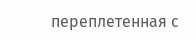переплетенная с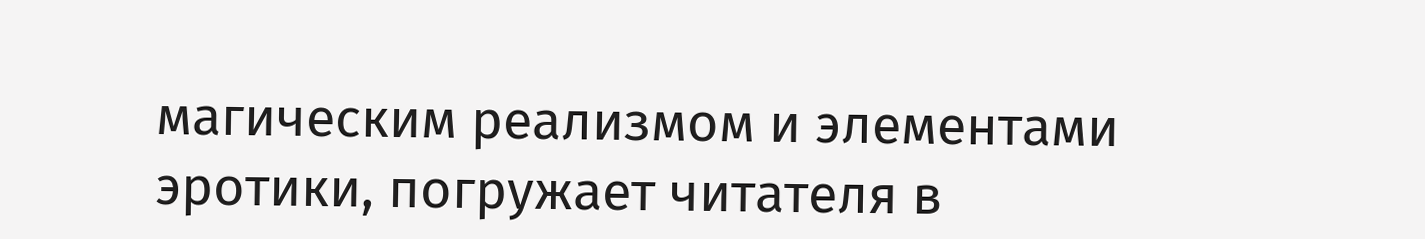магическим реализмом и элементами эротики, погружает читателя в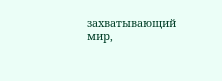захватывающий мир,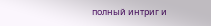полный интриг и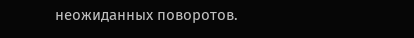неожиданных поворотов.